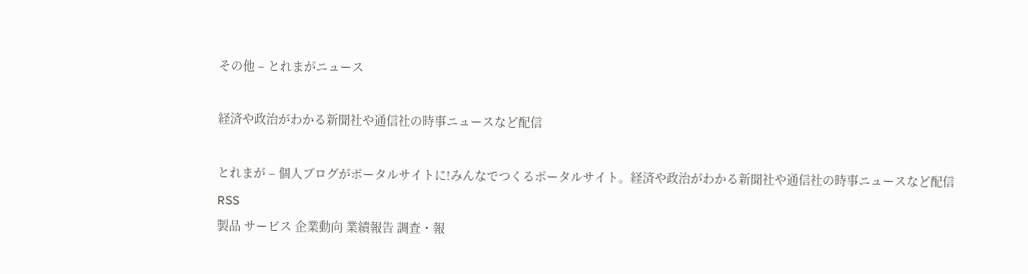その他 – とれまがニュース

経済や政治がわかる新聞社や通信社の時事ニュースなど配信

とれまが – 個人ブログがポータルサイトに!みんなでつくるポータルサイト。経済や政治がわかる新聞社や通信社の時事ニュースなど配信
RSS
製品 サービス 企業動向 業績報告 調査・報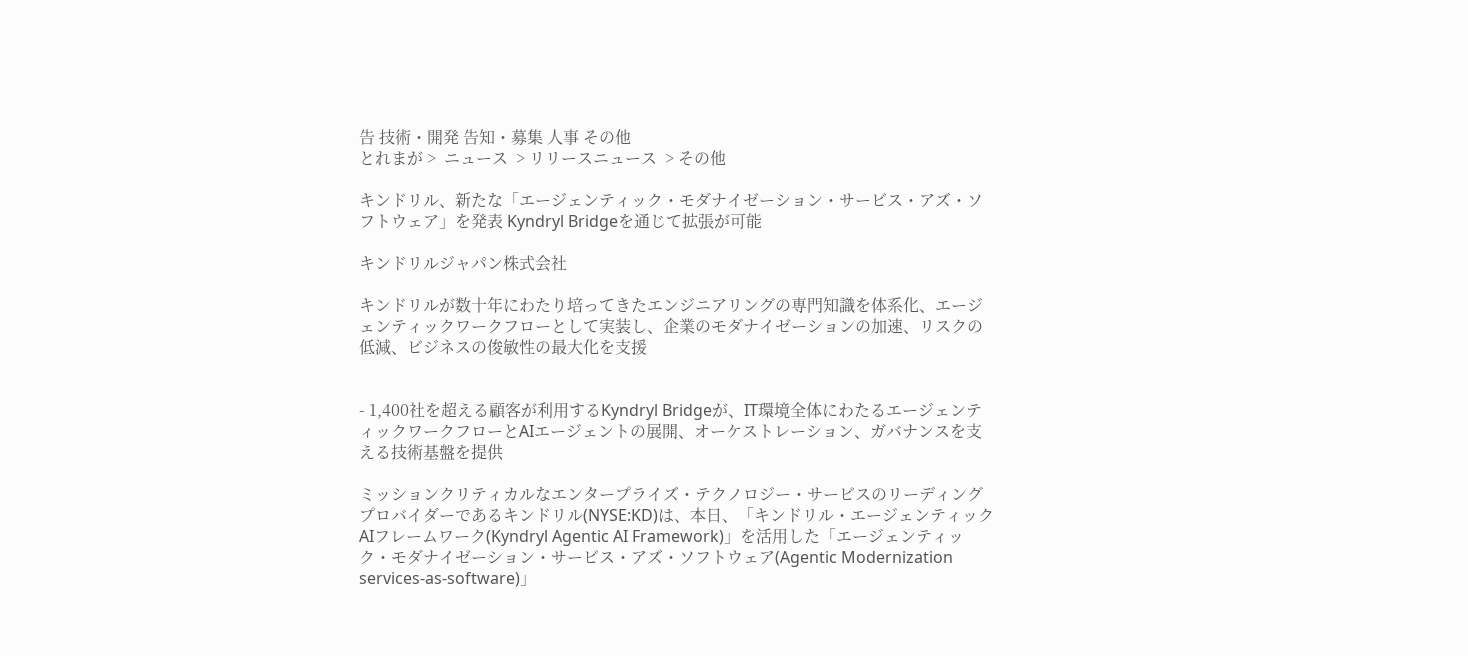告 技術・開発 告知・募集 人事 その他
とれまが >  ニュース  > リリースニュース  > その他

キンドリル、新たな「エージェンティック・モダナイゼーション・サービス・アズ・ソフトウェア」を発表 Kyndryl Bridgeを通じて拡張が可能

キンドリルジャパン株式会社

キンドリルが数十年にわたり培ってきたエンジニアリングの専門知識を体系化、エージェンティックワークフローとして実装し、企業のモダナイゼーションの加速、リスクの低減、ビジネスの俊敏性の最大化を支援


- 1,400社を超える顧客が利用するKyndryl Bridgeが、IT環境全体にわたるエージェンティックワークフローとAIエージェントの展開、オーケストレーション、ガバナンスを支える技術基盤を提供

ミッションクリティカルなエンタープライズ・テクノロジー・サービスのリーディングプロバイダーであるキンドリル(NYSE:KD)は、本日、「キンドリル・エージェンティックAIフレームワーク(Kyndryl Agentic AI Framework)」を活用した「エージェンティック・モダナイゼーション・サービス・アズ・ソフトウェア(Agentic Modernization services-as-software)」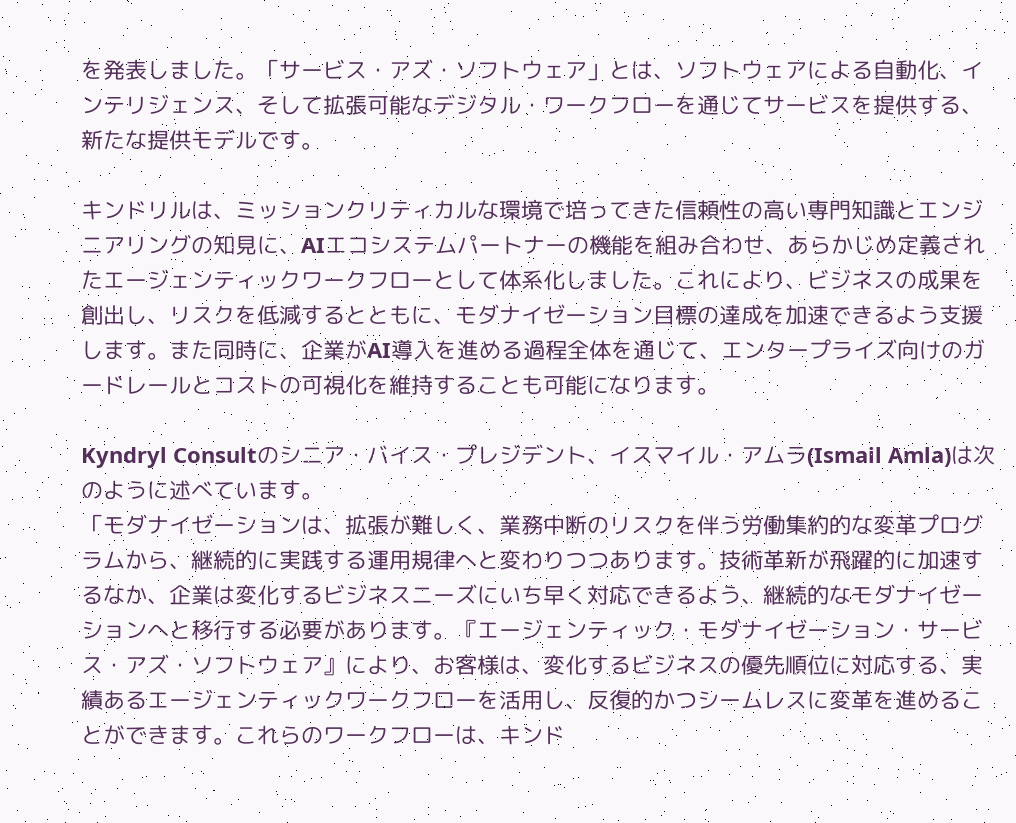を発表しました。「サービス・アズ・ソフトウェア」とは、ソフトウェアによる自動化、インテリジェンス、そして拡張可能なデジタル・ワークフローを通じてサービスを提供する、新たな提供モデルです。

キンドリルは、ミッションクリティカルな環境で培ってきた信頼性の高い専門知識とエンジニアリングの知見に、AIエコシステムパートナーの機能を組み合わせ、あらかじめ定義されたエージェンティックワークフローとして体系化しました。これにより、ビジネスの成果を創出し、リスクを低減するとともに、モダナイゼーション目標の達成を加速できるよう支援します。また同時に、企業がAI導入を進める過程全体を通じて、エンタープライズ向けのガードレールとコストの可視化を維持することも可能になります。

Kyndryl Consultのシニア・バイス・プレジデント、イスマイル・アムラ(Ismail Amla)は次のように述べています。
「モダナイゼーションは、拡張が難しく、業務中断のリスクを伴う労働集約的な変革プログラムから、継続的に実践する運用規律へと変わりつつあります。技術革新が飛躍的に加速するなか、企業は変化するビジネスニーズにいち早く対応できるよう、継続的なモダナイゼーションへと移行する必要があります。『エージェンティック・モダナイゼーション・サービス・アズ・ソフトウェア』により、お客様は、変化するビジネスの優先順位に対応する、実績あるエージェンティックワークフローを活用し、反復的かつシームレスに変革を進めることができます。これらのワークフローは、キンド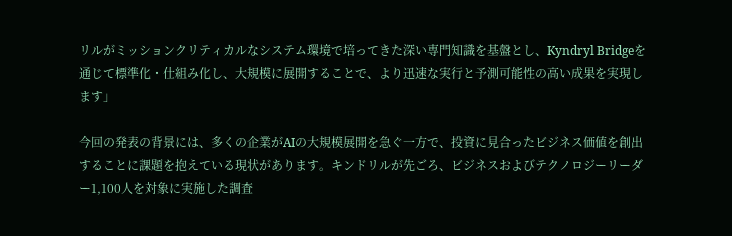リルがミッションクリティカルなシステム環境で培ってきた深い専門知識を基盤とし、Kyndryl Bridgeを通じて標準化・仕組み化し、大規模に展開することで、より迅速な実行と予測可能性の高い成果を実現します」

今回の発表の背景には、多くの企業がAIの大規模展開を急ぐ一方で、投資に見合ったビジネス価値を創出することに課題を抱えている現状があります。キンドリルが先ごろ、ビジネスおよびテクノロジーリーダー1,100人を対象に実施した調査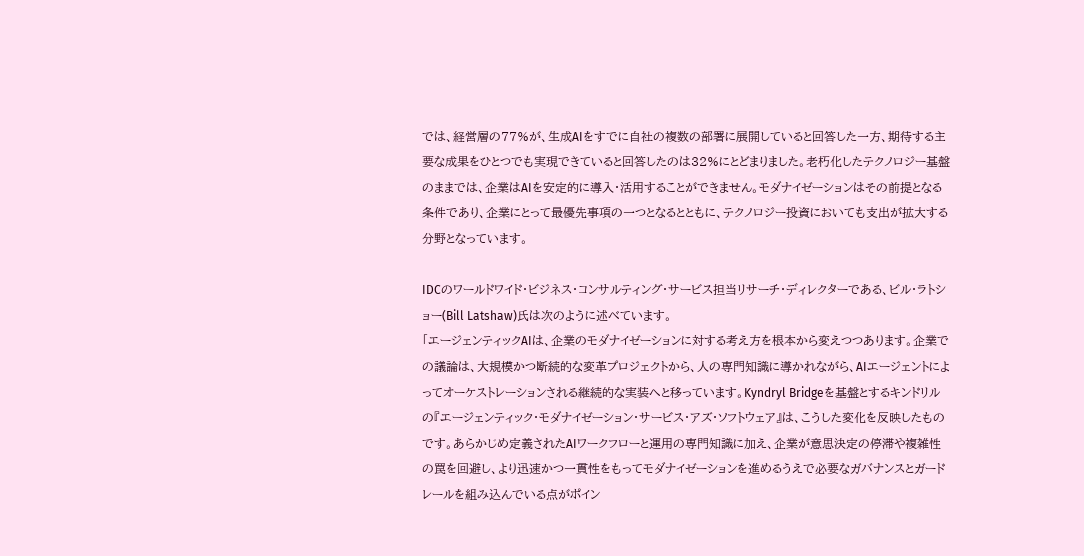では、経営層の77%が、生成AIをすでに自社の複数の部署に展開していると回答した一方、期待する主要な成果をひとつでも実現できていると回答したのは32%にとどまりました。老朽化したテクノロジー基盤のままでは、企業はAIを安定的に導入・活用することができません。モダナイゼーションはその前提となる条件であり、企業にとって最優先事項の一つとなるとともに、テクノロジー投資においても支出が拡大する分野となっています。

IDCのワールドワイド・ビジネス・コンサルティング・サービス担当リサーチ・ディレクターである、ビル・ラトショー(Bill Latshaw)氏は次のように述べています。
「エージェンティックAIは、企業のモダナイゼーションに対する考え方を根本から変えつつあります。企業での議論は、大規模かつ断続的な変革プロジェクトから、人の専門知識に導かれながら、AIエージェントによってオーケストレーションされる継続的な実装へと移っています。Kyndryl Bridgeを基盤とするキンドリルの『エージェンティック・モダナイゼーション・サービス・アズ・ソフトウェア』は、こうした変化を反映したものです。あらかじめ定義されたAIワークフローと運用の専門知識に加え、企業が意思決定の停滞や複雑性の罠を回避し、より迅速かつ一貫性をもってモダナイゼーションを進めるうえで必要なガバナンスとガードレールを組み込んでいる点がポイン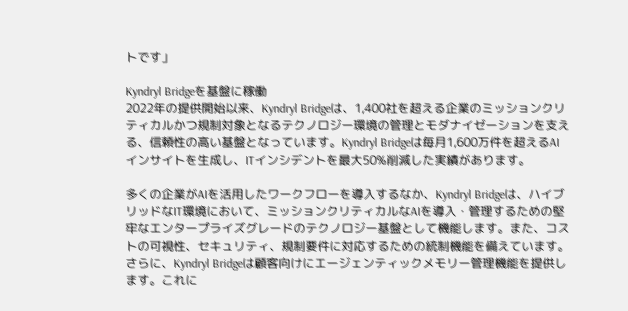トです」

Kyndryl Bridgeを基盤に稼働
2022年の提供開始以来、Kyndryl Bridgeは、1,400社を超える企業のミッションクリティカルかつ規制対象となるテクノロジー環境の管理とモダナイゼーションを支える、信頼性の高い基盤となっています。Kyndryl Bridgeは毎月1,600万件を超えるAIインサイトを生成し、ITインシデントを最大50%削減した実績があります。

多くの企業がAIを活用したワークフローを導入するなか、Kyndryl Bridgeは、ハイブリッドなIT環境において、ミッションクリティカルなAIを導入・管理するための堅牢なエンタープライズグレードのテクノロジー基盤として機能します。また、コストの可視性、セキュリティ、規制要件に対応するための統制機能を備えています。さらに、Kyndryl Bridgeは顧客向けにエージェンティックメモリー管理機能を提供します。これに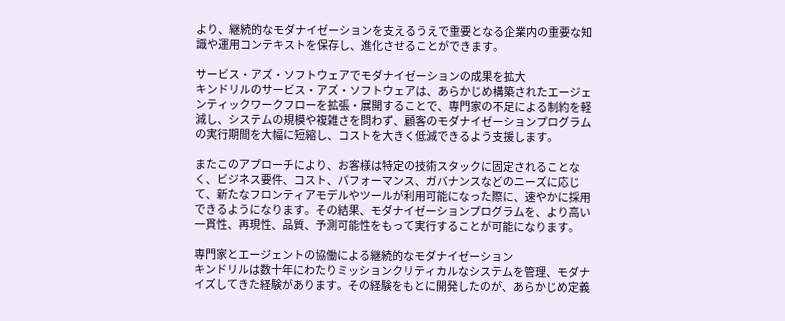より、継続的なモダナイゼーションを支えるうえで重要となる企業内の重要な知識や運用コンテキストを保存し、進化させることができます。

サービス・アズ・ソフトウェアでモダナイゼーションの成果を拡大
キンドリルのサービス・アズ・ソフトウェアは、あらかじめ構築されたエージェンティックワークフローを拡張・展開することで、専門家の不足による制約を軽減し、システムの規模や複雑さを問わず、顧客のモダナイゼーションプログラムの実行期間を大幅に短縮し、コストを大きく低減できるよう支援します。

またこのアプローチにより、お客様は特定の技術スタックに固定されることなく、ビジネス要件、コスト、パフォーマンス、ガバナンスなどのニーズに応じて、新たなフロンティアモデルやツールが利用可能になった際に、速やかに採用できるようになります。その結果、モダナイゼーションプログラムを、より高い一貫性、再現性、品質、予測可能性をもって実行することが可能になります。

専門家とエージェントの協働による継続的なモダナイゼーション
キンドリルは数十年にわたりミッションクリティカルなシステムを管理、モダナイズしてきた経験があります。その経験をもとに開発したのが、あらかじめ定義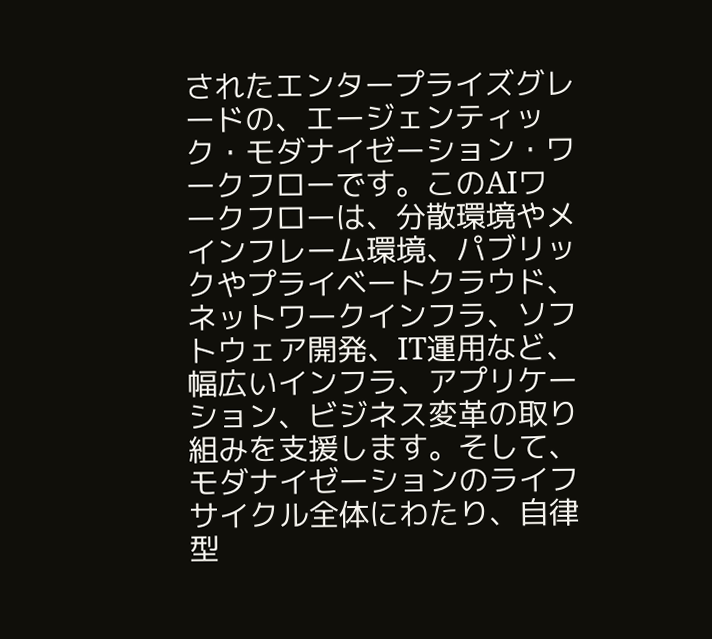されたエンタープライズグレードの、エージェンティック・モダナイゼーション・ワークフローです。このAIワークフローは、分散環境やメインフレーム環境、パブリックやプライベートクラウド、ネットワークインフラ、ソフトウェア開発、IT運用など、幅広いインフラ、アプリケーション、ビジネス変革の取り組みを支援します。そして、モダナイゼーションのライフサイクル全体にわたり、自律型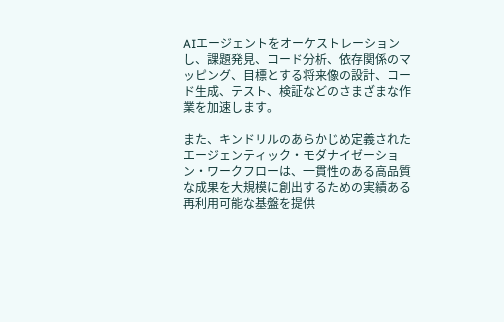AIエージェントをオーケストレーションし、課題発見、コード分析、依存関係のマッピング、目標とする将来像の設計、コード生成、テスト、検証などのさまざまな作業を加速します。

また、キンドリルのあらかじめ定義されたエージェンティック・モダナイゼーション・ワークフローは、一貫性のある高品質な成果を大規模に創出するための実績ある再利用可能な基盤を提供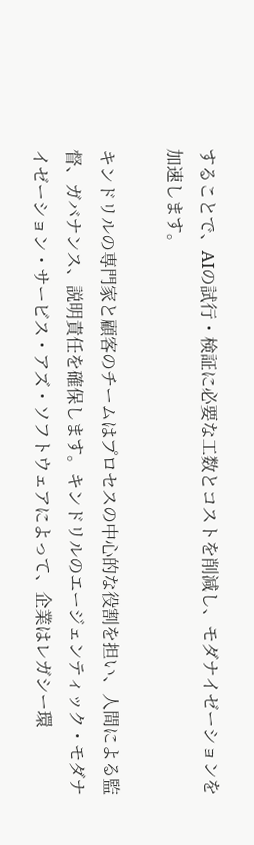することで、AIの試行・検証に必要な工数とコストを削減し、モダナイゼーションを加速します。

キンドリルの専門家と顧客のチームはプロセスの中心的な役割を担い、人間による監督、ガバナンス、説明責任を確保します。キンドリルのエージェンティック・モダナイゼーション・サービス・アズ・ソフトウェアによって、企業はレガシー環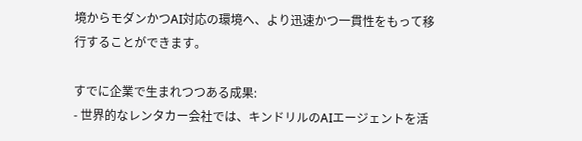境からモダンかつAI対応の環境へ、より迅速かつ一貫性をもって移行することができます。

すでに企業で生まれつつある成果:
- 世界的なレンタカー会社では、キンドリルのAIエージェントを活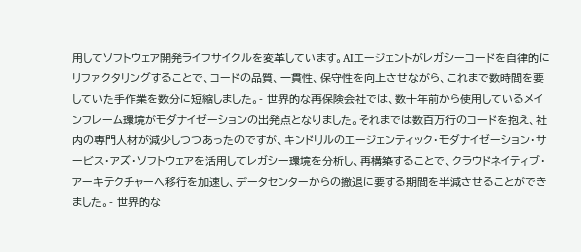用してソフトウェア開発ライフサイクルを変革しています。AIエージェントがレガシーコードを自律的にリファクタリングすることで、コードの品質、一貫性、保守性を向上させながら、これまで数時間を要していた手作業を数分に短縮しました。- 世界的な再保険会社では、数十年前から使用しているメインフレーム環境がモダナイゼーションの出発点となりました。それまでは数百万行のコードを抱え、社内の専門人材が減少しつつあったのですが、キンドリルのエージェンティック・モダナイゼーション・サービス・アズ・ソフトウェアを活用してレガシー環境を分析し、再構築することで、クラウドネイティブ・アーキテクチャーへ移行を加速し、データセンターからの撤退に要する期間を半減させることができました。- 世界的な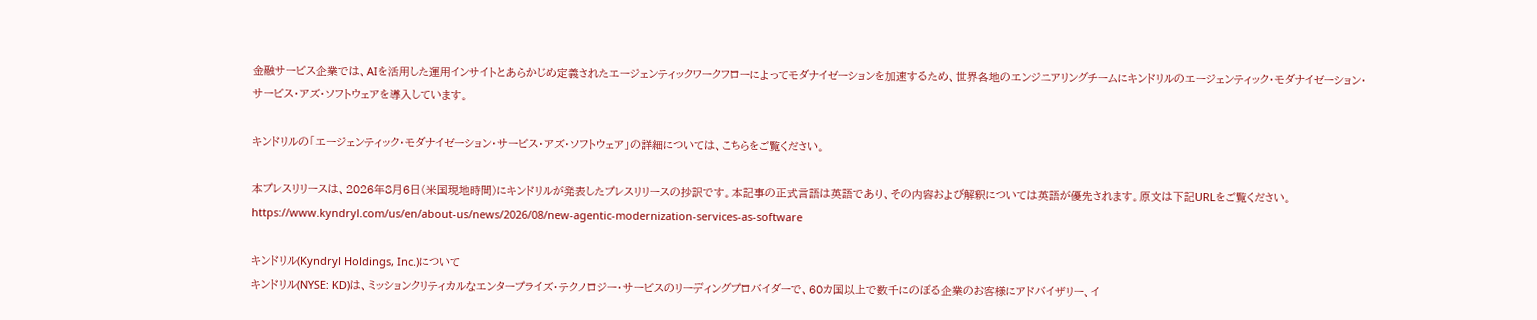金融サービス企業では、AIを活用した運用インサイトとあらかじめ定義されたエージェンティックワークフローによってモダナイゼーションを加速するため、世界各地のエンジニアリングチームにキンドリルのエージェンティック・モダナイゼーション・サービス・アズ・ソフトウェアを導入しています。

キンドリルの「エージェンティック・モダナイゼーション・サービス・アズ・ソフトウェア」の詳細については、こちらをご覧ください。

本プレスリリースは、2026年8月6日(米国現地時間)にキンドリルが発表したプレスリリースの抄訳です。本記事の正式言語は英語であり、その内容および解釈については英語が優先されます。原文は下記URLをご覧ください。
https://www.kyndryl.com/us/en/about-us/news/2026/08/new-agentic-modernization-services-as-software

キンドリル(Kyndryl Holdings, Inc.)について
キンドリル(NYSE: KD)は、ミッションクリティカルなエンタープライズ・テクノロジー・サービスのリーディングプロバイダーで、60カ国以上で数千にのぼる企業のお客様にアドバイザリー、イ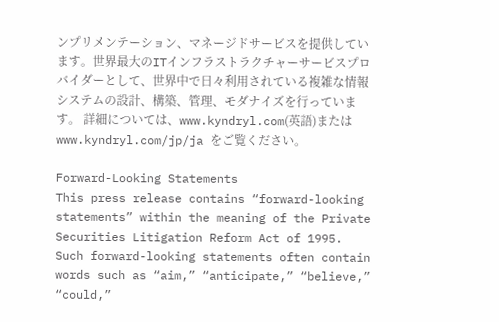ンプリメンテーション、マネージドサービスを提供しています。世界最大のITインフラストラクチャーサービスプロバイダーとして、世界中で日々利用されている複雑な情報システムの設計、構築、管理、モダナイズを行っています。 詳細については、www.kyndryl.com(英語)またはwww.kyndryl.com/jp/ja をご覧ください。

Forward-Looking Statements
This press release contains “forward-looking statements” within the meaning of the Private Securities Litigation Reform Act of 1995. Such forward-looking statements often contain words such as “aim,” “anticipate,” “believe,” “could,”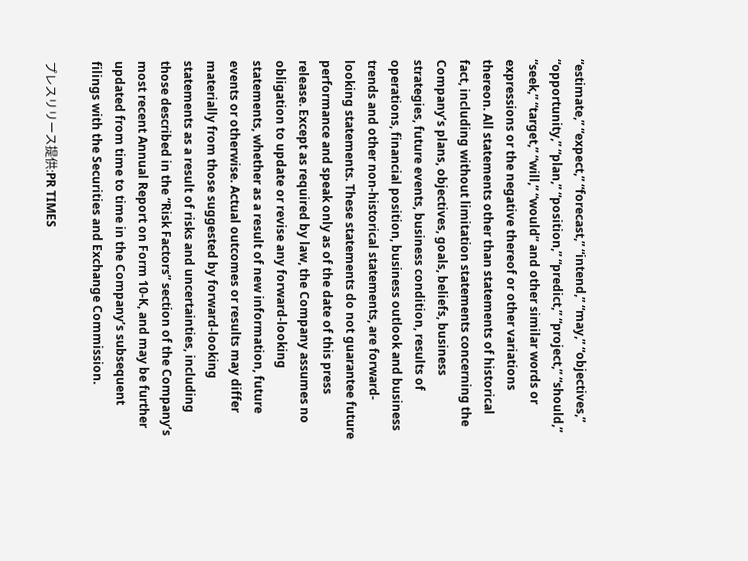“estimate,” “expect,” “forecast,” “intend,” “may,” “objectives,” “opportunity,” “plan,” “position,” “predict,” “project,” “should,” “seek,” “target,” “will,” “would” and other similar words or expressions or the negative thereof or other variations thereon. All statements other than statements of historical fact, including without limitation statements concerning the Company’s plans, objectives, goals, beliefs, business strategies, future events, business condition, results of operations, financial position, business outlook and business trends and other non-historical statements, are forward-looking statements. These statements do not guarantee future performance and speak only as of the date of this press release. Except as required by law, the Company assumes no obligation to update or revise any forward-looking statements, whether as a result of new information, future events or otherwise. Actual outcomes or results may differ materially from those suggested by forward-looking statements as a result of risks and uncertainties, including those described in the “Risk Factors” section of the Company’s most recent Annual Report on Form 10-K, and may be further updated from time to time in the Company’s subsequent filings with the Securities and Exchange Commission.

プレスリリース提供:PR TIMES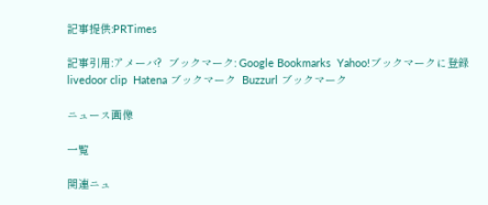記事提供:PRTimes

記事引用:アメーバ?  ブックマーク: Google Bookmarks  Yahoo!ブックマークに登録  livedoor clip  Hatena ブックマーク  Buzzurl ブックマーク

ニュース画像

一覧

関連ニュ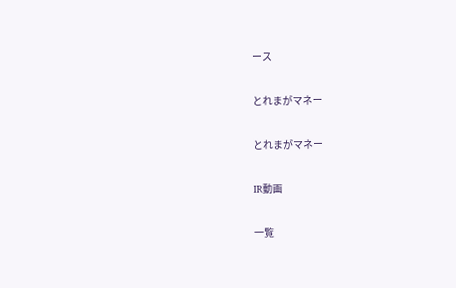ース

とれまがマネー

とれまがマネー

IR動画

一覧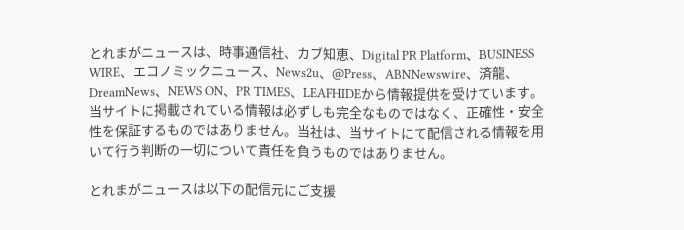とれまがニュースは、時事通信社、カブ知恵、Digital PR Platform、BUSINESS WIRE、エコノミックニュース、News2u、@Press、ABNNewswire、済龍、DreamNews、NEWS ON、PR TIMES、LEAFHIDEから情報提供を受けています。当サイトに掲載されている情報は必ずしも完全なものではなく、正確性・安全性を保証するものではありません。当社は、当サイトにて配信される情報を用いて行う判断の一切について責任を負うものではありません。

とれまがニュースは以下の配信元にご支援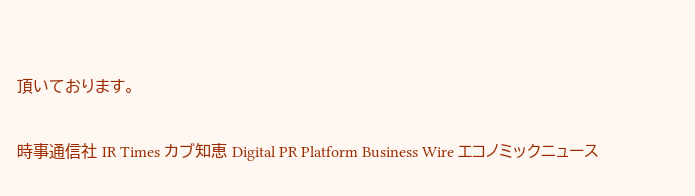頂いております。

時事通信社 IR Times カブ知恵 Digital PR Platform Business Wire エコノミックニュース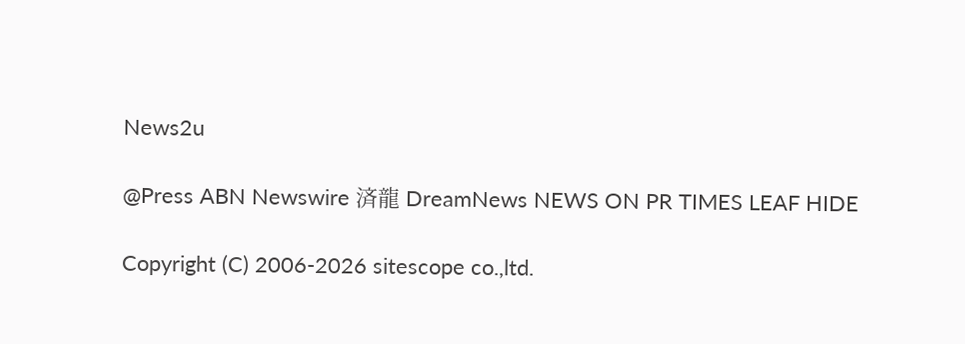News2u

@Press ABN Newswire 済龍 DreamNews NEWS ON PR TIMES LEAF HIDE

Copyright (C) 2006-2026 sitescope co.,ltd.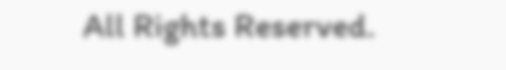All Rights Reserved.